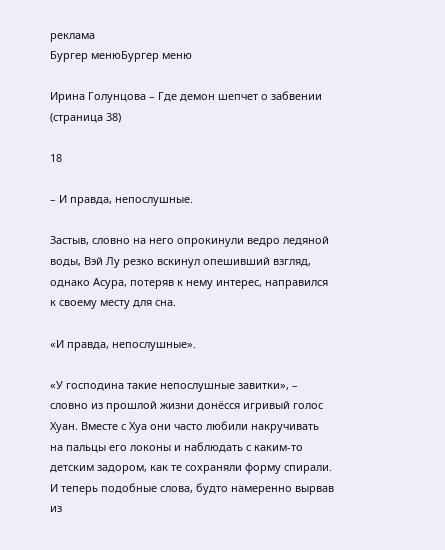реклама
Бургер менюБургер меню

Ирина Голунцова – Где демон шепчет о забвении (страница 38)

18

– И правда, непослушные.

Застыв, словно на него опрокинули ведро ледяной воды, Вэй Лу резко вскинул опешивший взгляд, однако Асура, потеряв к нему интерес, направился к своему месту для сна.

«И правда, непослушные».

«У господина такие непослушные завитки», – словно из прошлой жизни донёсся игривый голос Хуан. Вместе с Хуа они часто любили накручивать на пальцы его локоны и наблюдать с каким-то детским задором, как те сохраняли форму спирали. И теперь подобные слова, будто намеренно вырвав из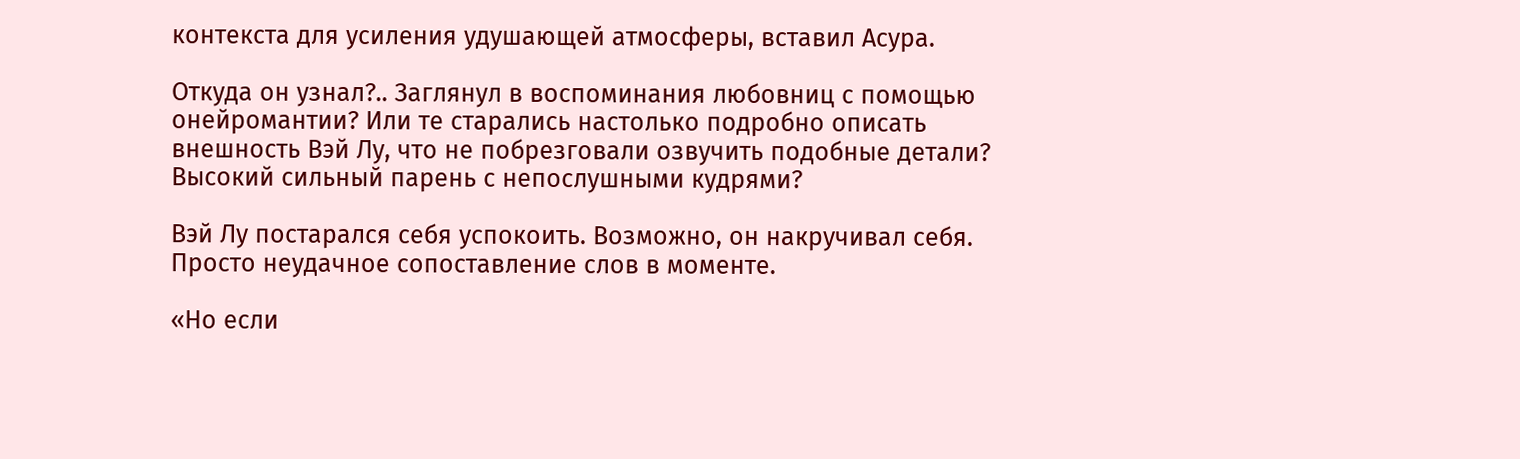контекста для усиления удушающей атмосферы, вставил Асура.

Откуда он узнал?.. Заглянул в воспоминания любовниц с помощью онейромантии? Или те старались настолько подробно описать внешность Вэй Лу, что не побрезговали озвучить подобные детали? Высокий сильный парень с непослушными кудрями?

Вэй Лу постарался себя успокоить. Возможно, он накручивал себя. Просто неудачное сопоставление слов в моменте.

«Но если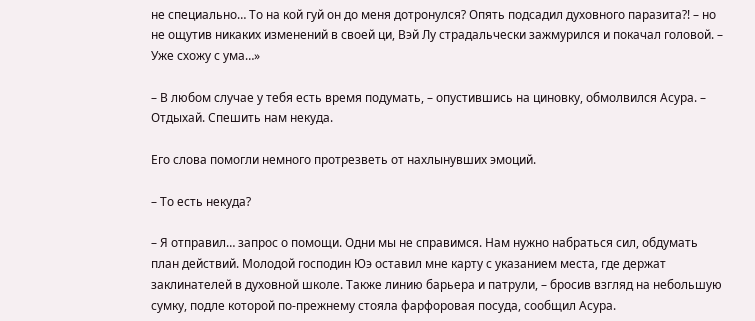не специально… То на кой гуй он до меня дотронулся? Опять подсадил духовного паразита?! – но не ощутив никаких изменений в своей ци, Вэй Лу страдальчески зажмурился и покачал головой. – Уже схожу с ума…»

– В любом случае у тебя есть время подумать, – опустившись на циновку, обмолвился Асура. – Отдыхай. Спешить нам некуда.

Его слова помогли немного протрезветь от нахлынувших эмоций.

– То есть некуда?

– Я отправил… запрос о помощи. Одни мы не справимся. Нам нужно набраться сил, обдумать план действий. Молодой господин Юэ оставил мне карту с указанием места, где держат заклинателей в духовной школе. Также линию барьера и патрули, – бросив взгляд на небольшую сумку, подле которой по-прежнему стояла фарфоровая посуда, сообщил Асура.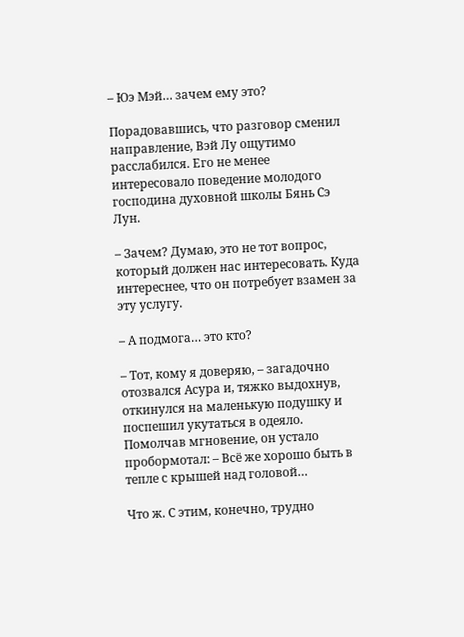– Юэ Мэй… зачем ему это?

Порадовавшись, что разговор сменил направление, Вэй Лу ощутимо расслабился. Его не менее интересовало поведение молодого господина духовной школы Бянь Сэ Лун.

– Зачем? Думаю, это не тот вопрос, который должен нас интересовать. Куда интереснее, что он потребует взамен за эту услугу.

– А подмога… это кто?

– Тот, кому я доверяю, – загадочно отозвался Асура и, тяжко выдохнув, откинулся на маленькую подушку и поспешил укутаться в одеяло. Помолчав мгновение, он устало пробормотал: – Всё же хорошо быть в тепле с крышей над головой…

Что ж. С этим, конечно, трудно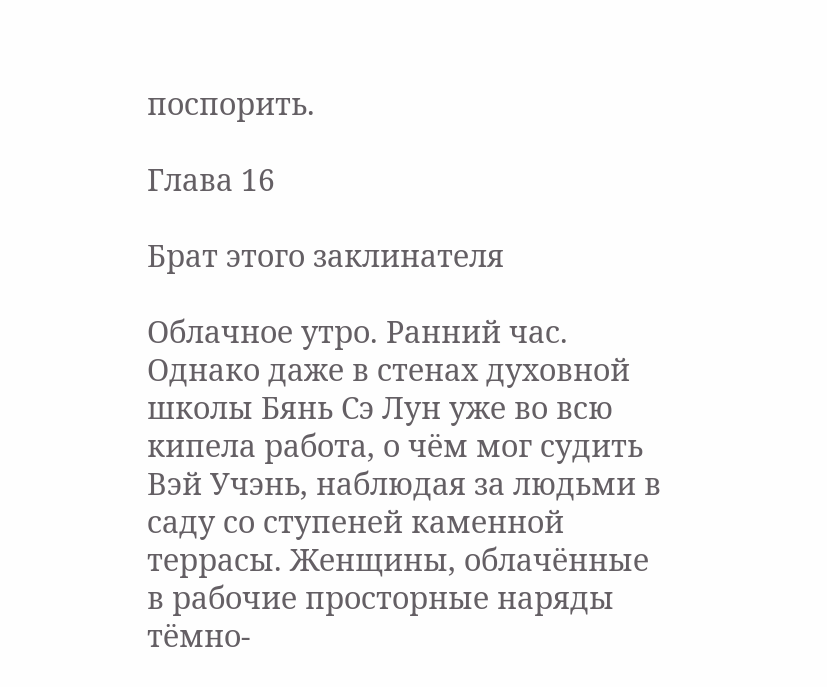поспорить.

Глава 16

Брат этого заклинателя

Облачное утро. Ранний час. Однако даже в стенах духовной школы Бянь Сэ Лун уже во всю кипела работа, о чём мог судить Вэй Учэнь, наблюдая за людьми в саду со ступеней каменной террасы. Женщины, облачённые в рабочие просторные наряды тёмно-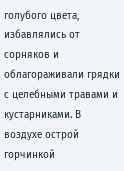голубого цвета, избавлялись от сорняков и облагораживали грядки с целебными травами и кустарниками. В воздухе острой горчинкой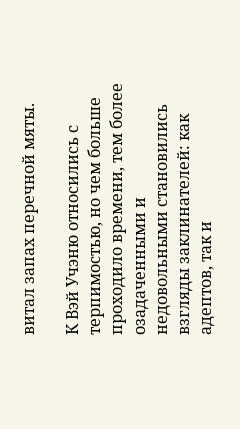витал запах перечной мяты.

К Вэй Учэню относились с терпимостью, но чем больше проходило времени, тем более озадаченными и недовольными становились взгляды заклинателей: как адептов, так и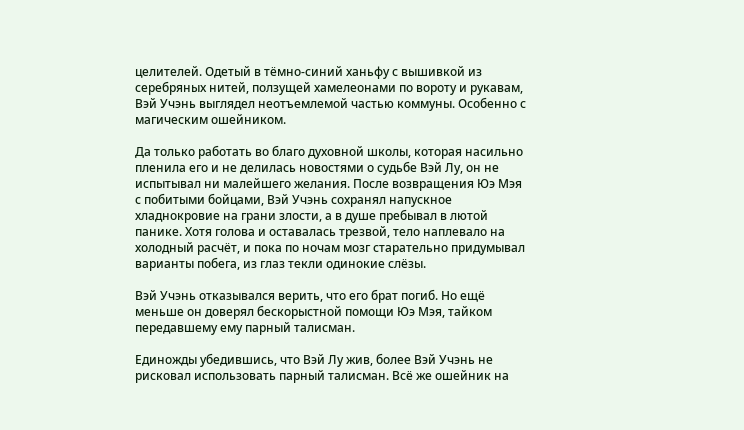целителей. Одетый в тёмно-синий ханьфу с вышивкой из серебряных нитей, ползущей хамелеонами по вороту и рукавам, Вэй Учэнь выглядел неотъемлемой частью коммуны. Особенно с магическим ошейником.

Да только работать во благо духовной школы, которая насильно пленила его и не делилась новостями о судьбе Вэй Лу, он не испытывал ни малейшего желания. После возвращения Юэ Мэя с побитыми бойцами, Вэй Учэнь сохранял напускное хладнокровие на грани злости, а в душе пребывал в лютой панике. Хотя голова и оставалась трезвой, тело наплевало на холодный расчёт, и пока по ночам мозг старательно придумывал варианты побега, из глаз текли одинокие слёзы.

Вэй Учэнь отказывался верить, что его брат погиб. Но ещё меньше он доверял бескорыстной помощи Юэ Мэя, тайком передавшему ему парный талисман.

Единожды убедившись, что Вэй Лу жив, более Вэй Учэнь не рисковал использовать парный талисман. Всё же ошейник на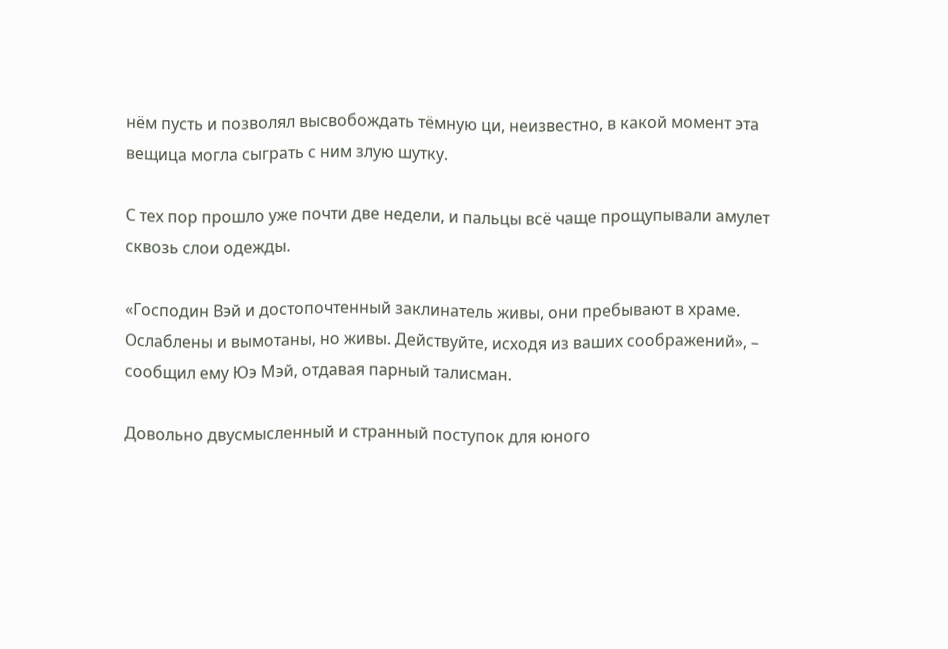нём пусть и позволял высвобождать тёмную ци, неизвестно, в какой момент эта вещица могла сыграть с ним злую шутку.

С тех пор прошло уже почти две недели, и пальцы всё чаще прощупывали амулет сквозь слои одежды.

«Господин Вэй и достопочтенный заклинатель живы, они пребывают в храме. Ослаблены и вымотаны, но живы. Действуйте, исходя из ваших соображений», – сообщил ему Юэ Мэй, отдавая парный талисман.

Довольно двусмысленный и странный поступок для юного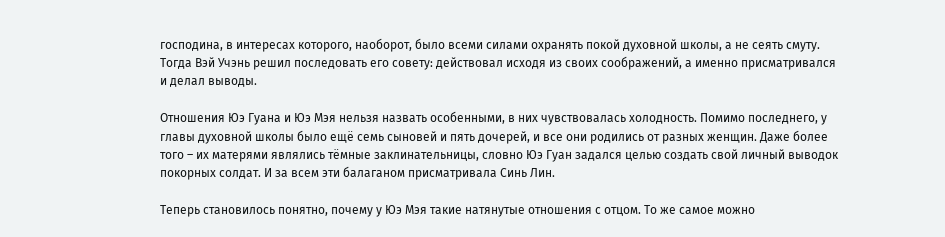господина, в интересах которого, наоборот, было всеми силами охранять покой духовной школы, а не сеять смуту. Тогда Вэй Учэнь решил последовать его совету: действовал исходя из своих соображений, а именно присматривался и делал выводы.

Отношения Юэ Гуана и Юэ Мэя нельзя назвать особенными, в них чувствовалась холодность. Помимо последнего, у главы духовной школы было ещё семь сыновей и пять дочерей, и все они родились от разных женщин. Даже более того – их матерями являлись тёмные заклинательницы, словно Юэ Гуан задался целью создать свой личный выводок покорных солдат. И за всем эти балаганом присматривала Синь Лин.

Теперь становилось понятно, почему у Юэ Мэя такие натянутые отношения с отцом. То же самое можно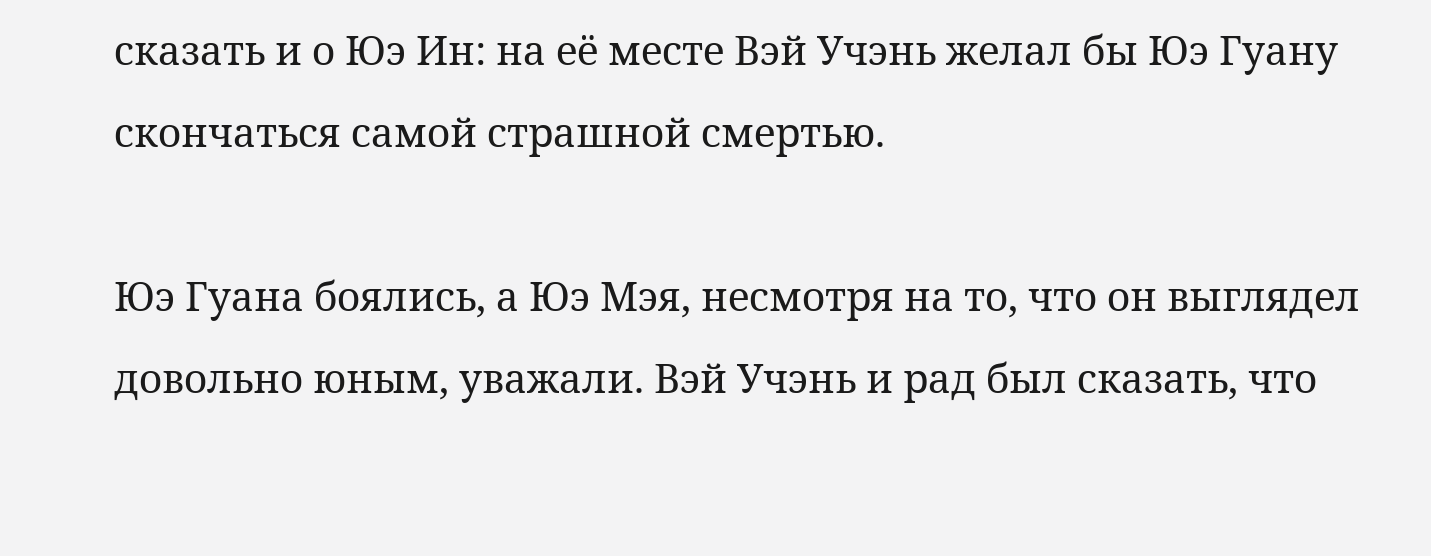сказать и о Юэ Ин: на её месте Вэй Учэнь желал бы Юэ Гуану скончаться самой страшной смертью.

Юэ Гуана боялись, а Юэ Мэя, несмотря на то, что он выглядел довольно юным, уважали. Вэй Учэнь и рад был сказать, что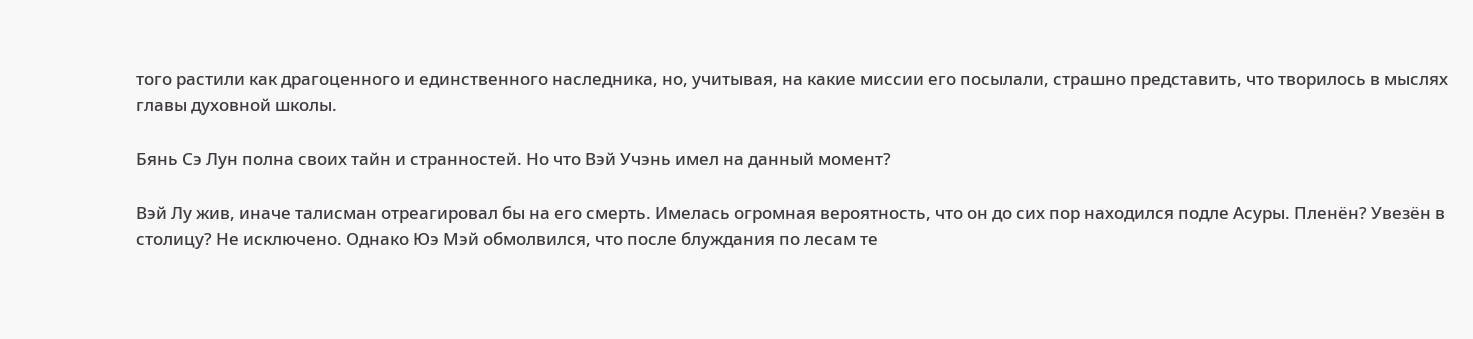того растили как драгоценного и единственного наследника, но, учитывая, на какие миссии его посылали, страшно представить, что творилось в мыслях главы духовной школы.

Бянь Сэ Лун полна своих тайн и странностей. Но что Вэй Учэнь имел на данный момент?

Вэй Лу жив, иначе талисман отреагировал бы на его смерть. Имелась огромная вероятность, что он до сих пор находился подле Асуры. Пленён? Увезён в столицу? Не исключено. Однако Юэ Мэй обмолвился, что после блуждания по лесам те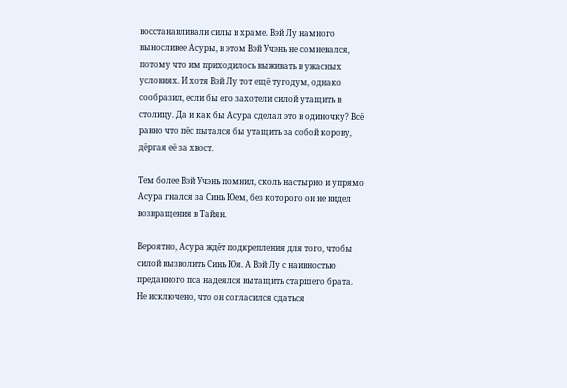восстанавливали силы в храме. Вэй Лу намного выносливее Асуры, в этом Вэй Учэнь не сомневался, потому что им приходилось выживать в ужасных условиях. И хотя Вэй Лу тот ещё тугодум, однако сообразил, если бы его захотели силой утащить в столицу. Да и как бы Асура сделал это в одиночку? Всё равно что пёс пытался бы утащить за собой корову, дёргая её за хвост.

Тем более Вэй Учэнь помнил, сколь настырно и упрямо Асура гнался за Синь Юем, без которого он не видел возвращения в Тайян.

Вероятно, Асура ждёт подкрепления для того, чтобы силой вызволить Синь Юя. А Вэй Лу с наивностью преданного пса надеялся вытащить старшего брата. Не исключено, что он согласился сдаться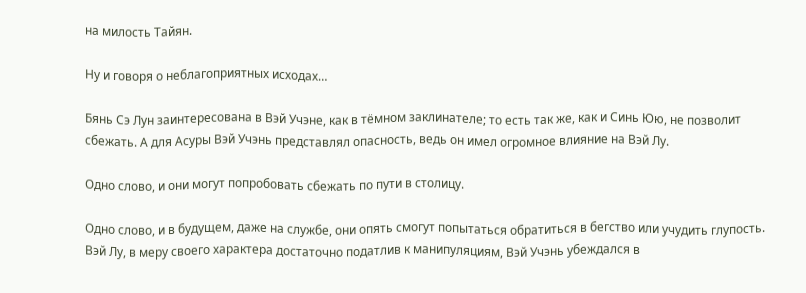на милость Тайян.

Ну и говоря о неблагоприятных исходах…

Бянь Сэ Лун заинтересована в Вэй Учэне, как в тёмном заклинателе; то есть так же, как и Синь Юю, не позволит сбежать. А для Асуры Вэй Учэнь представлял опасность, ведь он имел огромное влияние на Вэй Лу.

Одно слово, и они могут попробовать сбежать по пути в столицу.

Одно слово, и в будущем, даже на службе, они опять смогут попытаться обратиться в бегство или учудить глупость. Вэй Лу, в меру своего характера достаточно податлив к манипуляциям, Вэй Учэнь убеждался в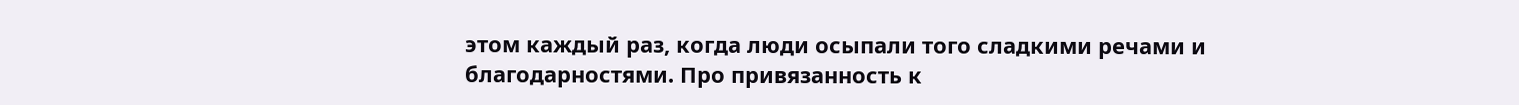этом каждый раз, когда люди осыпали того сладкими речами и благодарностями. Про привязанность к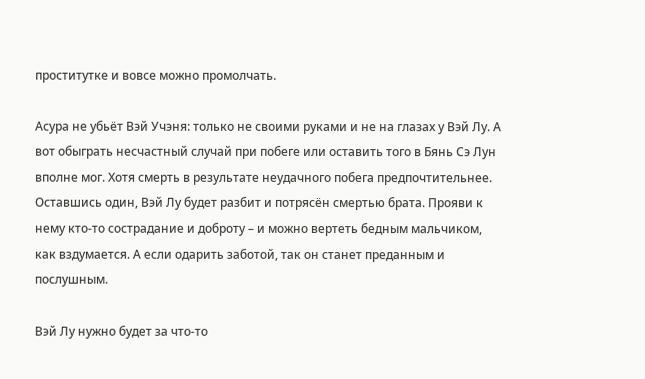проститутке и вовсе можно промолчать.

Асура не убьёт Вэй Учэня: только не своими руками и не на глазах у Вэй Лу. А вот обыграть несчастный случай при побеге или оставить того в Бянь Сэ Лун вполне мог. Хотя смерть в результате неудачного побега предпочтительнее. Оставшись один, Вэй Лу будет разбит и потрясён смертью брата. Прояви к нему кто-то сострадание и доброту – и можно вертеть бедным мальчиком, как вздумается. А если одарить заботой, так он станет преданным и послушным.

Вэй Лу нужно будет за что-то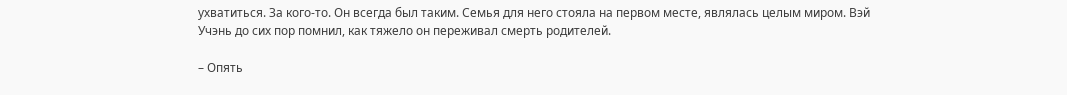ухватиться. За кого-то. Он всегда был таким. Семья для него стояла на первом месте, являлась целым миром. Вэй Учэнь до сих пор помнил, как тяжело он переживал смерть родителей.

– Опять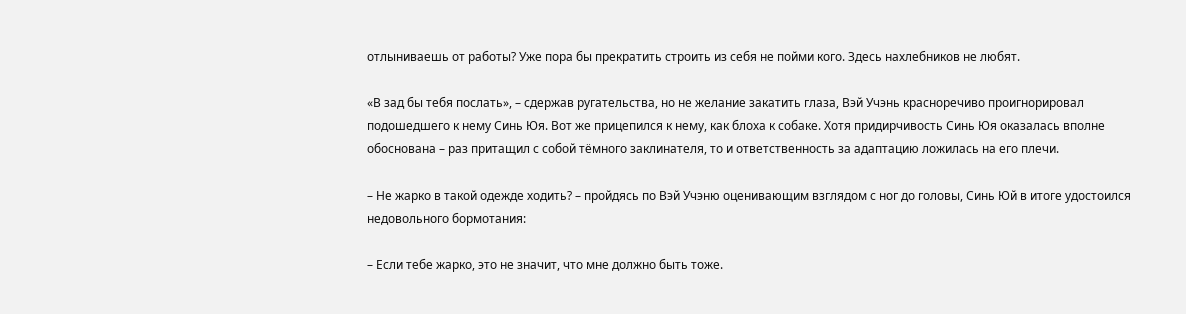отлыниваешь от работы? Уже пора бы прекратить строить из себя не пойми кого. Здесь нахлебников не любят.

«В зад бы тебя послать», – сдержав ругательства, но не желание закатить глаза, Вэй Учэнь красноречиво проигнорировал подошедшего к нему Синь Юя. Вот же прицепился к нему, как блоха к собаке. Хотя придирчивость Синь Юя оказалась вполне обоснована – раз притащил с собой тёмного заклинателя, то и ответственность за адаптацию ложилась на его плечи.

– Не жарко в такой одежде ходить? – пройдясь по Вэй Учэню оценивающим взглядом с ног до головы, Синь Юй в итоге удостоился недовольного бормотания:

– Если тебе жарко, это не значит, что мне должно быть тоже.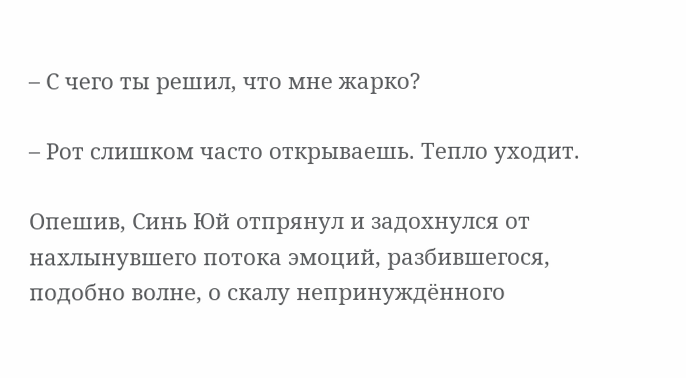– С чего ты решил, что мне жарко?

– Рот слишком часто открываешь. Тепло уходит.

Опешив, Синь Юй отпрянул и задохнулся от нахлынувшего потока эмоций, разбившегося, подобно волне, о скалу непринуждённого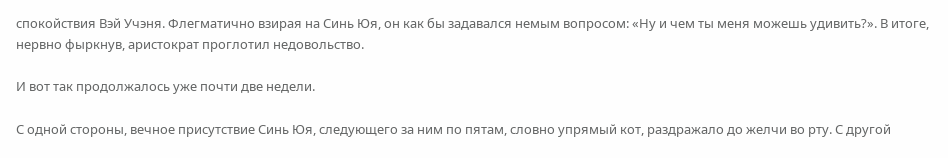спокойствия Вэй Учэня. Флегматично взирая на Синь Юя, он как бы задавался немым вопросом: «Ну и чем ты меня можешь удивить?». В итоге, нервно фыркнув, аристократ проглотил недовольство.

И вот так продолжалось уже почти две недели.

С одной стороны, вечное присутствие Синь Юя, следующего за ним по пятам, словно упрямый кот, раздражало до желчи во рту. С другой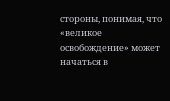стороны, понимая, что «великое освобождение» может начаться в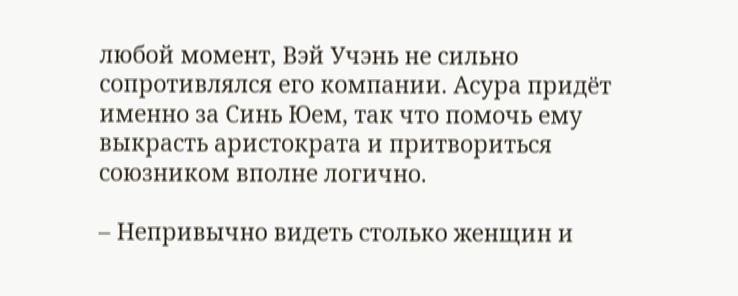любой момент, Вэй Учэнь не сильно сопротивлялся его компании. Асура придёт именно за Синь Юем, так что помочь ему выкрасть аристократа и притвориться союзником вполне логично.

– Непривычно видеть столько женщин и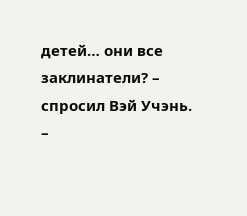детей… они все заклинатели? – спросил Вэй Учэнь. –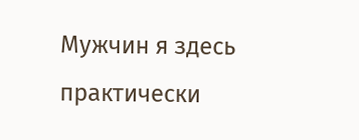Мужчин я здесь практически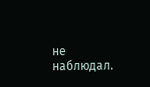не наблюдал.